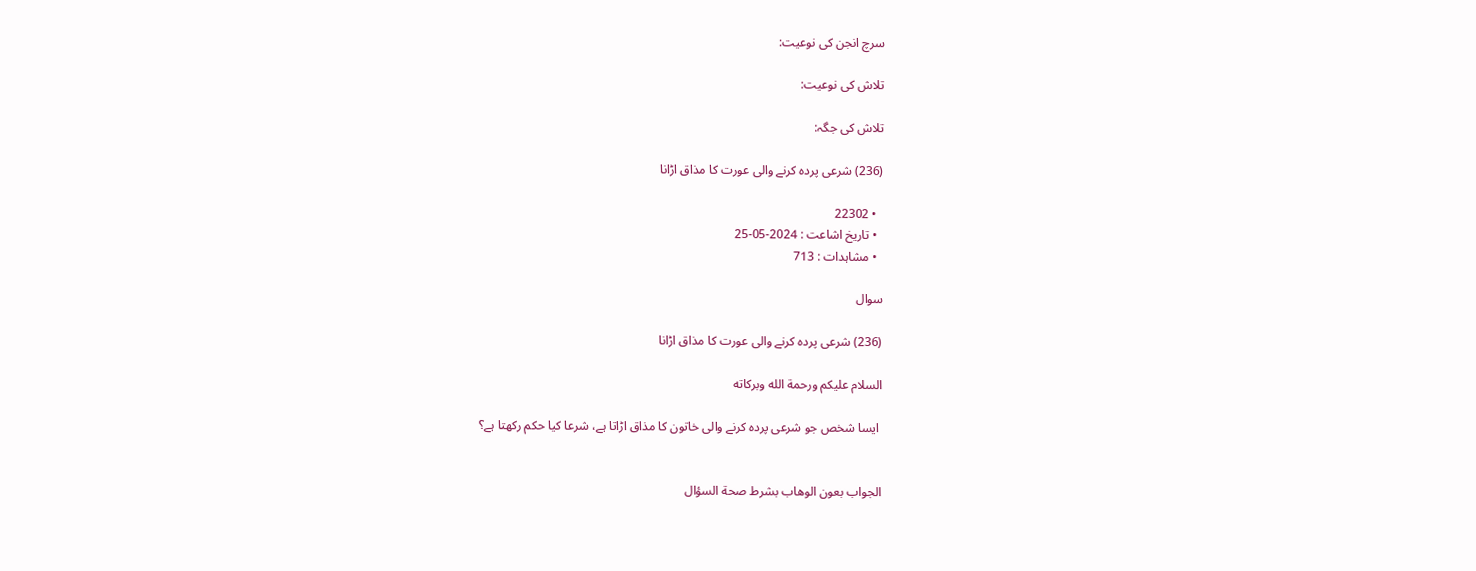سرچ انجن کی نوعیت:

تلاش کی نوعیت:

تلاش کی جگہ:

(236) شرعی پردہ کرنے والی عورت کا مذاق اڑانا

  • 22302
  • تاریخ اشاعت : 2024-05-25
  • مشاہدات : 713

سوال

(236) شرعی پردہ کرنے والی عورت کا مذاق اڑانا

السلام عليكم ورحمة الله وبركاته

 ایسا شخص جو شرعی پردہ کرنے والی خاتون کا مذاق اڑاتا ہے، شرعا کیا حکم رکھتا ہے؟


الجواب بعون الوهاب بشرط صحة السؤال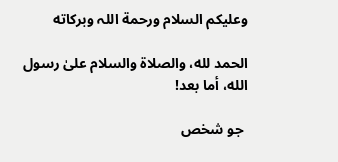وعلیکم السلام ورحمة اللہ وبرکاته

الحمد لله، والصلاة والسلام علىٰ رسول الله، أما بعد!

 جو شخص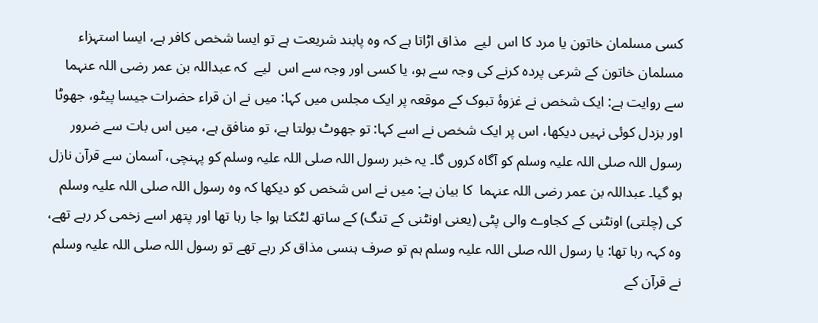کسی مسلمان خاتون یا مرد کا اس  لیے  مذاق اڑاتا ہے کہ وہ پابند شریعت ہے تو ایسا شخص کافر ہے، ایسا استہزاء مسلمان خاتون کے شرعی پردہ کرنے کی وجہ سے ہو، یا کسی اور وجہ سے اس  لیے  کہ عبداللہ بن عمر رضی اللہ عنہما سے روایت ہے: ایک شخص نے غزوۂ تبوک کے موقعہ پر ایک مجلس میں کہا: میں نے ان قراء حضرات جیسا پیٹو، جھوٹا اور بزدل کوئی نہیں دیکھا، اس پر ایک شخص نے اسے کہا: تو جھوٹ بولتا ہے، تو منافق ہے، میں اس بات سے ضرور رسول اللہ صلی اللہ علیہ وسلم کو آگاہ کروں گا۔ یہ خبر رسول اللہ صلی اللہ علیہ وسلم کو پہنچی، آسمان سے قرآن نازل ہو گیا۔ عبداللہ بن عمر رضی اللہ عنہما  کا بیان ہے: میں نے اس شخص کو دیکھا کہ وہ رسول اللہ صلی اللہ علیہ وسلم کی (چلتی) اونٹنی کے کجاوے والی پٹی (یعنی اونٹنی کے تنگ) کے ساتھ لٹکتا ہوا جا رہا تھا اور پتھر اسے زخمی کر رہے تھے، وہ کہہ رہا تھا: یا رسول اللہ صلی اللہ علیہ وسلم ہم تو صرف ہنسی مذاق کر رہے تھے تو رسول اللہ صلی اللہ علیہ وسلم نے قرآن کے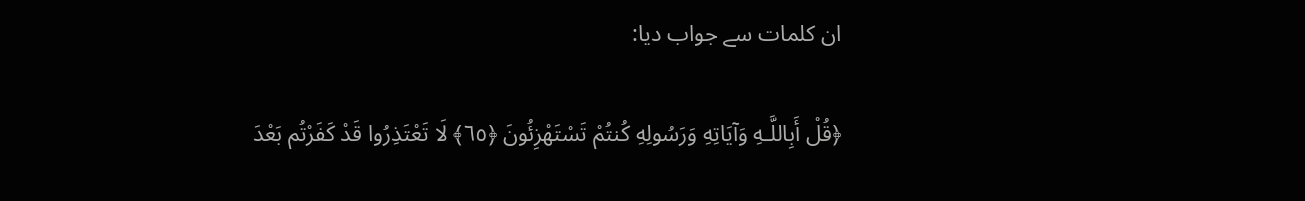ان کلمات سے جواب دیا:

﴿قُلْ أَبِاللَّـهِ وَآيَاتِهِ وَرَسُولِهِ كُنتُمْ تَسْتَهْزِئُونَ ﴿٦٥﴾ لَا تَعْتَذِرُوا قَدْ كَفَرْتُم بَعْدَ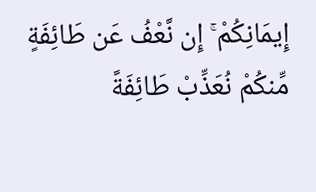إِيمَانِكُمْ ۚ إِن نَّعْفُ عَن طَائِفَةٍ مِّنكُمْ نُعَذِّبْ طَائِفَةً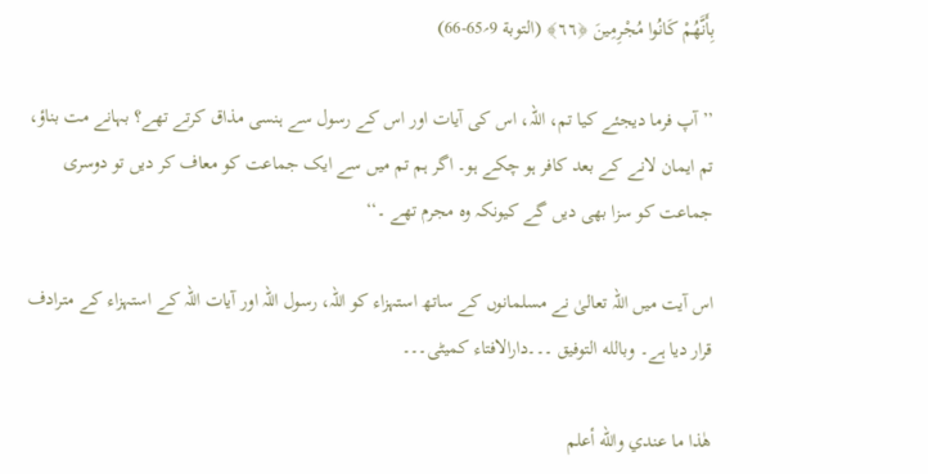بِأَنَّهُمْ كَانُوا مُجْرِمِينَ ﴿٦٦﴾ (التوبة 9؍65-66)

’’ آپ فرما دیجئے کیا تم، اللہ، اس کی آیات اور اس کے رسول سے ہنسی مذاق کرتے تھے؟ بہانے مت بناؤ، تم ایمان لانے کے بعد کافر ہو چکے ہو۔ اگر ہم تم میں سے ایک جماعت کو معاف کر دیں تو دوسری جماعت کو سزا بھی دیں گے کیونکہ وہ مجرم تھے ۔‘‘

اس آیت میں اللہ تعالیٰ نے مسلمانوں کے ساتھ استہزاء کو اللہ، رسول اللہ اور آیات اللہ کے استہزاء کے مترادف قرار دیا ہے۔ وبالله التوفيق ۔۔۔دارالافتاء کمیٹی۔۔۔

ھٰذا ما عندي والله أعلم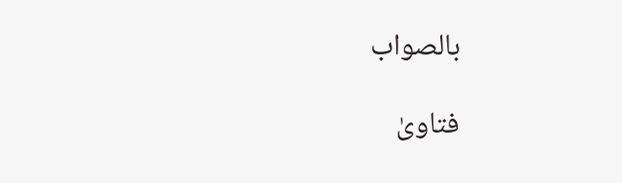بالصواب

فتاویٰ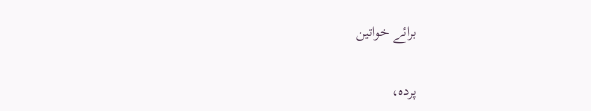برائے خواتین

پردہ،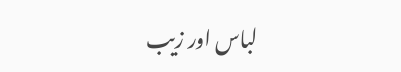لباس اور زیب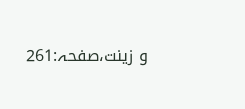و زینت،صفحہ:261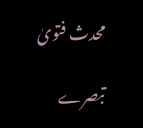محدث فتویٰ

تبصرے